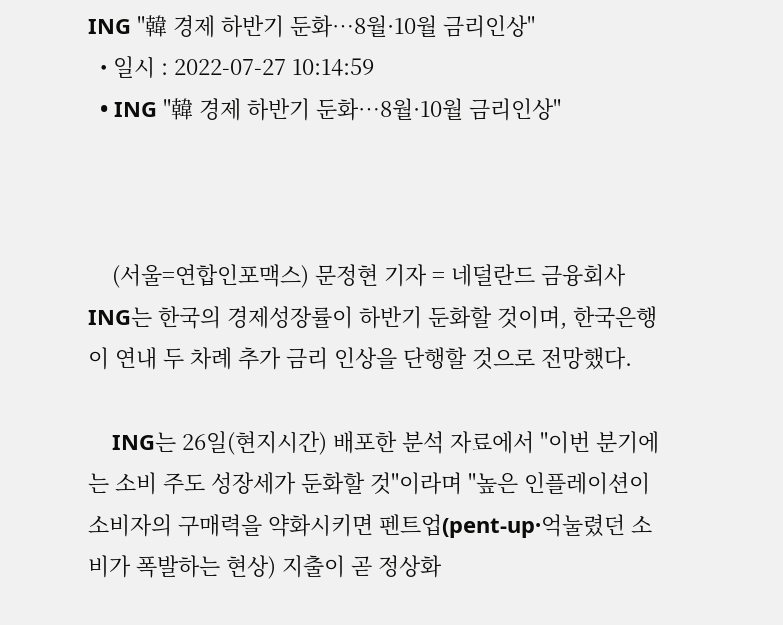ING "韓 경제 하반기 둔화…8월·10월 금리인상"
  • 일시 : 2022-07-27 10:14:59
  • ING "韓 경제 하반기 둔화…8월·10월 금리인상"



    (서울=연합인포맥스) 문정현 기자 = 네덜란드 금융회사 ING는 한국의 경제성장률이 하반기 둔화할 것이며, 한국은행이 연내 두 차례 추가 금리 인상을 단행할 것으로 전망했다.

    ING는 26일(현지시간) 배포한 분석 자료에서 "이번 분기에는 소비 주도 성장세가 둔화할 것"이라며 "높은 인플레이션이 소비자의 구매력을 약화시키면 펜트업(pent-up·억눌렸던 소비가 폭발하는 현상) 지출이 곧 정상화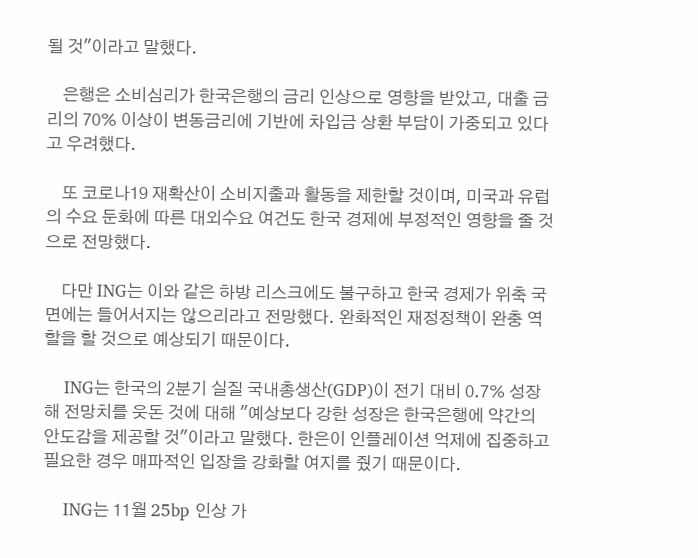될 것"이라고 말했다.

    은행은 소비심리가 한국은행의 금리 인상으로 영향을 받았고, 대출 금리의 70% 이상이 변동금리에 기반에 차입금 상환 부담이 가중되고 있다고 우려했다.

    또 코로나19 재확산이 소비지출과 활동을 제한할 것이며, 미국과 유럽의 수요 둔화에 따른 대외수요 여건도 한국 경제에 부정적인 영향을 줄 것으로 전망했다.

    다만 ING는 이와 같은 하방 리스크에도 불구하고 한국 경제가 위축 국면에는 들어서지는 않으리라고 전망했다. 완화적인 재정정책이 완충 역할을 할 것으로 예상되기 때문이다.

    ING는 한국의 2분기 실질 국내총생산(GDP)이 전기 대비 0.7% 성장해 전망치를 웃돈 것에 대해 "예상보다 강한 성장은 한국은행에 약간의 안도감을 제공할 것"이라고 말했다. 한은이 인플레이션 억제에 집중하고 필요한 경우 매파적인 입장을 강화할 여지를 줬기 때문이다.

    ING는 11월 25bp 인상 가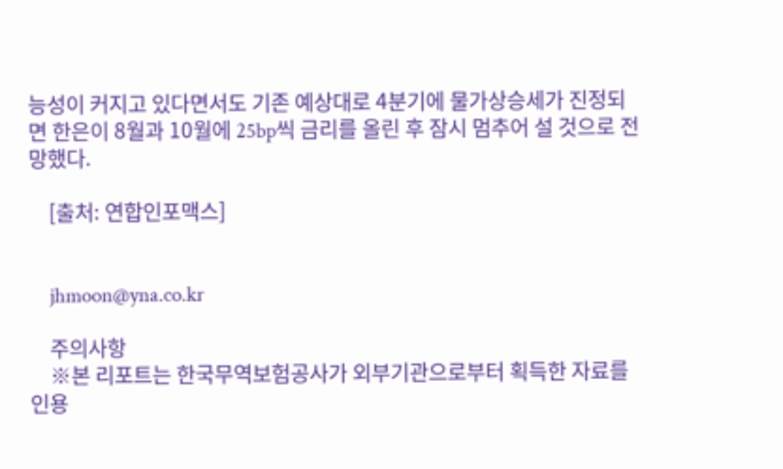능성이 커지고 있다면서도 기존 예상대로 4분기에 물가상승세가 진정되면 한은이 8월과 10월에 25bp씩 금리를 올린 후 잠시 멈추어 설 것으로 전망했다.

    [출처: 연합인포맥스]


    jhmoon@yna.co.kr

    주의사항
    ※본 리포트는 한국무역보험공사가 외부기관으로부터 획득한 자료를 인용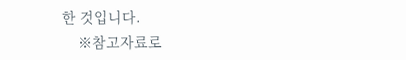한 것입니다.
    ※참고자료로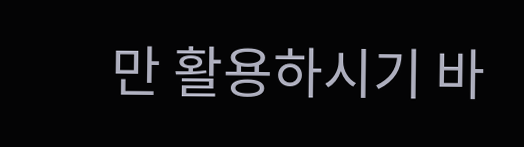만 활용하시기 바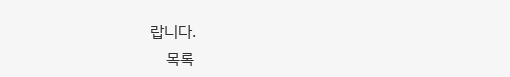랍니다.
    목록